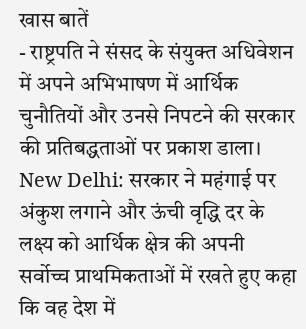खास बातें
- राष्ट्रपति ने संसद के संयुक्त अधिवेशन में अपने अभिभाषण में आर्थिक चुनौतियों और उनसे निपटने की सरकार की प्रतिबद्धताओं पर प्रकाश डाला।
New Delhi: सरकार ने महंगाई पर अंकुश लगाने और ऊंची वृद्धि दर के लक्ष्य को आर्थिक क्षेत्र की अपनी सर्वोच्च प्राथमिकताओं में रखते हुए कहा कि वह देश में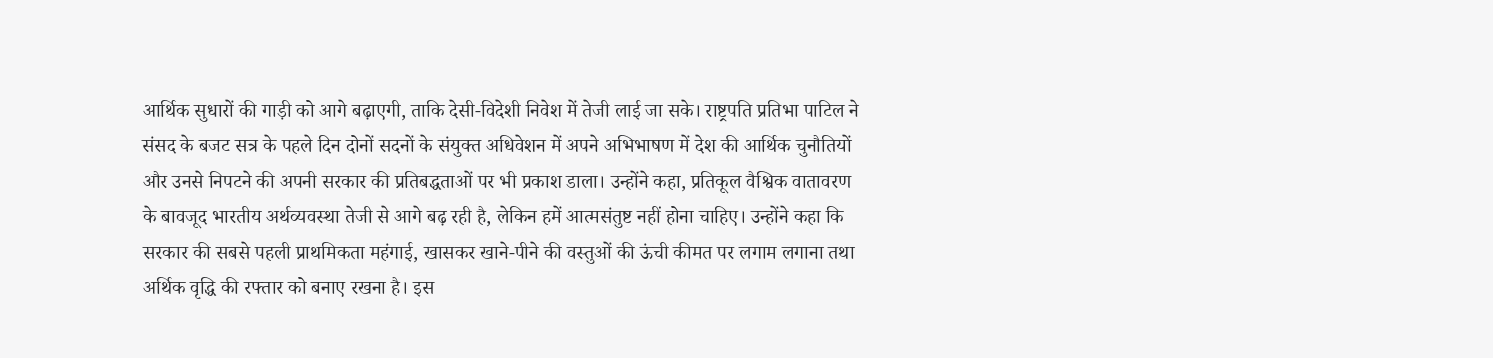आर्थिक सुधारों की गाड़ी को आगे बढ़ाएगी, ताकि देसी-विदेशी निवेश में तेजी लाई जा सके। राष्ट्रपति प्रतिभा पाटिल ने संसद के बजट सत्र के पहले दिन दोनों सदनों के संयुक्त अधिवेशन में अपने अभिभाषण में देश की आर्थिक चुनौतियों और उनसे निपटने की अपनी सरकार की प्रतिबद्धताओं पर भी प्रकाश डाला। उन्होंने कहा, प्रतिकूल वैश्विक वातावरण के बावजूद भारतीय अर्थव्यवस्था तेजी से आगे बढ़ रही है, लेकिन हमें आत्मसंतुष्ट नहीं होना चाहिए। उन्होंने कहा कि सरकार की सबसे पहली प्राथमिकता महंगाई, खासकर खाने-पीने की वस्तुओं की ऊंची कीमत पर लगाम लगाना तथा अर्थिक वृद्धि की रफ्तार को बनाए रखना है। इस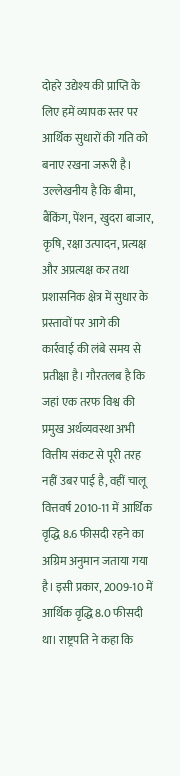दोहरे उद्येश्य की प्राप्ति के लिए हमें व्यापक स्तर पर आर्थिक सुधारों की गति को बनाए रखना जरूरी है। उल्लेखनीय है कि बीमा, बैंकिंग, पेंशन, खुदरा बाजार, कृषि, रक्षा उत्पादन, प्रत्यक्ष और अप्रत्यक्ष कर तथा प्रशासनिक क्षेत्र में सुधार के प्रस्तावों पर आगे की कार्रवाई की लंबे समय से प्रतीक्षा है। गौरतलब है कि जहां एक तरफ विश्व की प्रमुख अर्थव्यवस्था अभी वित्तीय संकट से पूरी तरह नहीं उबर पाई है, वहीं चालू वित्तवर्ष 2010-11 में आर्थिक वृद्धि 8.6 फीसदी रहने का अग्रिम अनुमान जताया गया है। इसी प्रकार, 2009-10 में आर्थिक वृद्धि 8.0 फीसदी था। राष्ट्रपति ने कहा कि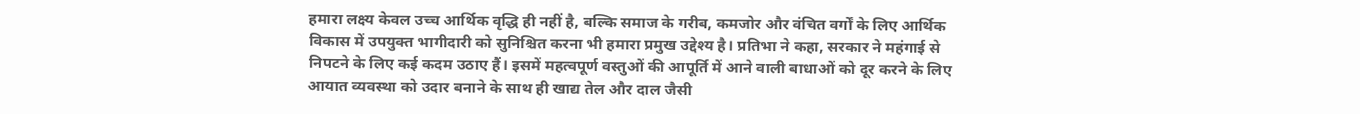हमारा लक्ष्य केवल उच्च आर्थिक वृद्धि ही नहीं है, बल्कि समाज के गरीब, कमजोर और वंचित वर्गों के लिए आर्थिक विकास में उपयुक्त भागीदारी को सुनिश्चित करना भी हमारा प्रमुख उद्देश्य है। प्रतिभा ने कहा, सरकार ने महंगाई से निपटने के लिए कई कदम उठाए हैं। इसमें महत्वपूर्ण वस्तुओं की आपूर्ति में आने वाली बाधाओं को दूर करने के लिए आयात व्यवस्था को उदार बनाने के साथ ही खाद्य तेल और दाल जैसी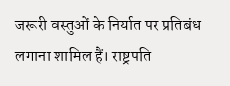जरूरी वस्तुओं के निर्यात पर प्रतिबंध लगाना शामिल हैं। राष्ट्रपति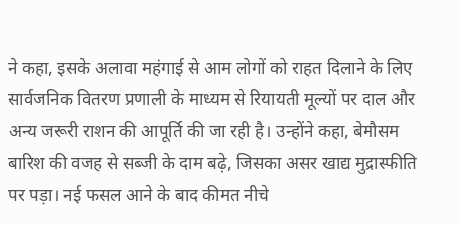ने कहा, इसके अलावा महंगाई से आम लोगों को राहत दिलाने के लिए सार्वजनिक वितरण प्रणाली के माध्यम से रियायती मूल्यों पर दाल और अन्य जरूरी राशन की आपूर्ति की जा रही है। उन्होंने कहा, बेमौसम बारिश की वजह से सब्जी के दाम बढ़े, जिसका असर खाद्य मुद्रास्फीति पर पड़ा। नई फसल आने के बाद कीमत नीचे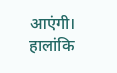आएंगी। हालांकि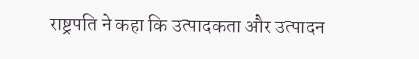राष्ट्रपति ने कहा कि उत्पादकता और उत्पादन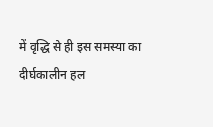में वृद्धि से ही इस समस्या का दीर्घकालीन हल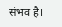संभव है।